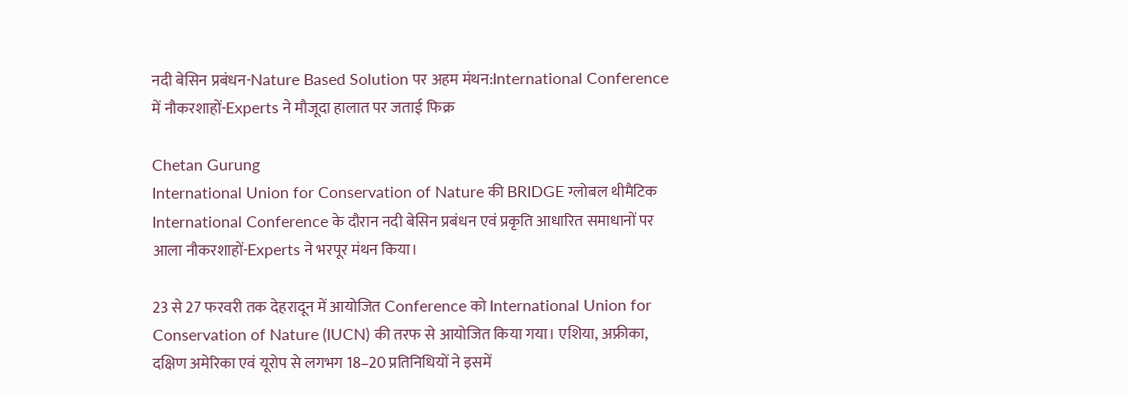नदी बेसिन प्रबंधन-Nature Based Solution पर अहम मंथन:International Conference में नौकरशाहों-Experts ने मौजूदा हालात पर जताई फिक्र

Chetan Gurung
International Union for Conservation of Nature की BRIDGE ग्लोबल थीमैटिक International Conference के दौरान नदी बेसिन प्रबंधन एवं प्रकृति आधारित समाधानों पर आला नौकरशाहों-Experts ने भरपूर मंथन किया।

23 से 27 फरवरी तक देहरादून में आयोजित Conference को International Union for Conservation of Nature (IUCN) की तरफ से आयोजित किया गया। एशिया, अफ्रीका, दक्षिण अमेरिका एवं यूरोप से लगभग 18–20 प्रतिनिधियों ने इसमें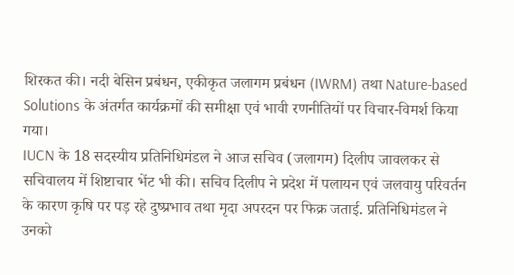शिरकत की। नदी बेसिन प्रबंधन, एकीकृत जलागम प्रबंधन (IWRM) तथा Nature-based Solutions के अंतर्गत कार्यक्रमों की समीक्षा एवं भावी रणनीतियों पर विचार-विमर्श किया गया।
IUCN के 18 सदस्यीय प्रतिनिधिमंडल ने आज सचिव (जलागम) दिलीप जावलकर से सचिवालय में शिष्टाचार भेंट भी की। सचिव दिलीप ने प्रदेश में पलायन एवं जलवायु परिवर्तन के कारण कृषि पर पड़ रहे दुष्प्रभाव तथा मृदा अपरदन पर फिक्र जताई. प्रतिनिधिमंडल ने उनको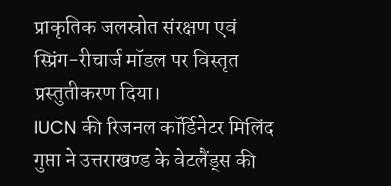प्राकृतिक जलस्रोत संरक्षण एवं स्प्रिंग-रीचार्ज मॉडल पर विस्तृत प्रस्तुतीकरण दिया।
IUCN की रिजनल कॉर्डिनेटर मिलिंद गुप्ता ने उत्तराखण्ड के वेटलैंड्स की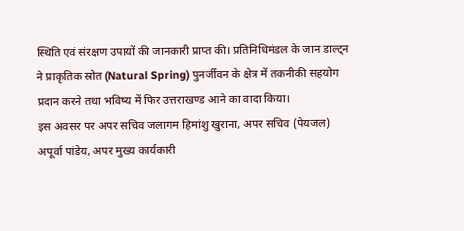स्थिति एवं संरक्षण उपायों की जानकारी प्राप्त की। प्रतिनिधिमंडल के जान डाल्ट्न ने प्राकृतिक स्रोत (Natural Spring) पुनर्जीवन के क्षेत्र में तकनीकी सहयोग प्रदान करने तथा भविष्य में फिर उत्तराखण्ड आने का वादा किया।
इस अवसर पर अपर सचिव जलागम हिमांशु खुराना, अपर सचिव (पेयजल) अपूर्वा पांडेय, अपर मुख्य कार्यकारी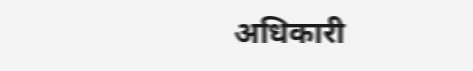अधिकारी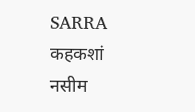SARRA कहकशां नसीम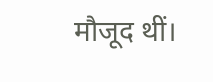मौजूद थीं।